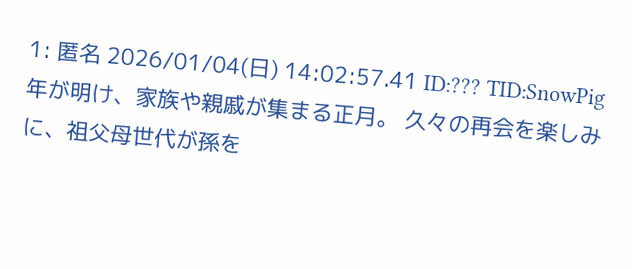1: 匿名 2026/01/04(日) 14:02:57.41 ID:??? TID:SnowPig 年が明け、家族や親戚が集まる正月。 久々の再会を楽しみに、祖父母世代が孫を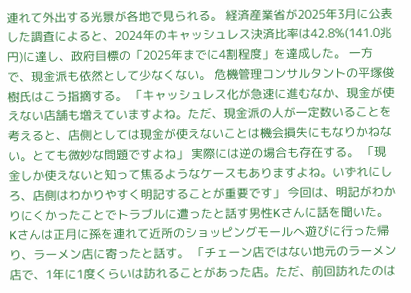連れて外出する光景が各地で見られる。 経済産業省が2025年3月に公表した調査によると、2024年のキャッシュレス決済比率は42.8%(141.0兆円)に達し、政府目標の「2025年までに4割程度」を達成した。 一方で、現金派も依然として少なくない。 危機管理コンサルタントの平塚俊樹氏はこう指摘する。 「キャッシュレス化が急速に進むなか、現金が使えない店舗も増えていますよね。ただ、現金派の人が一定数いることを考えると、店側としては現金が使えないことは機会損失にもなりかねない。とても微妙な問題ですよね」 実際には逆の場合も存在する。 「現金しか使えないと知って焦るようなケースもありますよね。いずれにしろ、店側はわかりやすく明記することが重要です」 今回は、明記がわかりにくかったことでトラブルに遭ったと話す男性Kさんに話を聞いた。 Kさんは正月に孫を連れて近所のショッピングモールへ遊びに行った帰り、ラーメン店に寄ったと話す。 「チェーン店ではない地元のラーメン店で、1年に1度くらいは訪れることがあった店。ただ、前回訪れたのは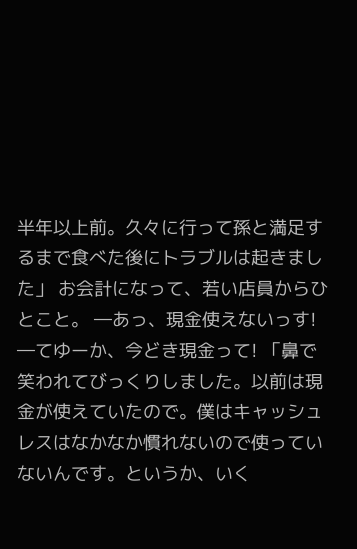半年以上前。久々に行って孫と満足するまで食べた後にトラブルは起きました」 お会計になって、若い店員からひとこと。 ―あっ、現金使えないっす! ―てゆーか、今どき現金って! 「鼻で笑われてびっくりしました。以前は現金が使えていたので。僕はキャッシュレスはなかなか慣れないので使っていないんです。というか、いく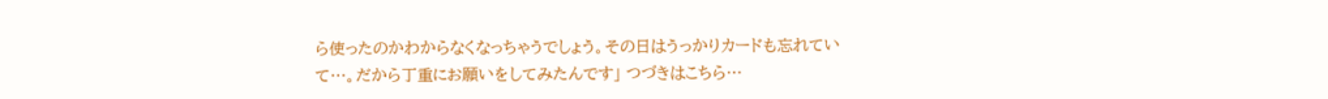ら使ったのかわからなくなっちゃうでしょう。その日はうっかりカードも忘れていて…。だから丁重にお願いをしてみたんです」 つづきはこちら…